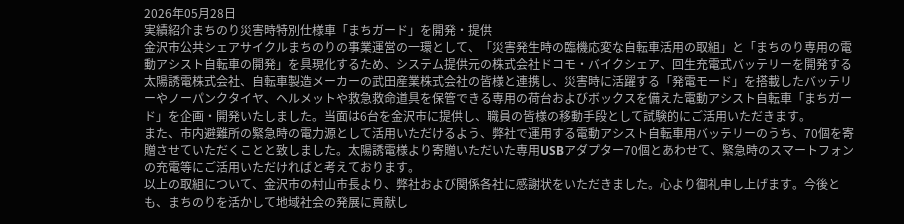2026年05月28日
実績紹介まちのり災害時特別仕様車「まちガード」を開発・提供
金沢市公共シェアサイクルまちのりの事業運営の一環として、「災害発生時の臨機応変な自転車活用の取組」と「まちのり専用の電動アシスト自転車の開発」を具現化するため、システム提供元の株式会社ドコモ・バイクシェア、回生充電式バッテリーを開発する太陽誘電株式会社、自転車製造メーカーの武田産業株式会社の皆様と連携し、災害時に活躍する「発電モード」を搭載したバッテリーやノーパンクタイヤ、ヘルメットや救急救命道具を保管できる専用の荷台およびボックスを備えた電動アシスト自転車「まちガード」を企画・開発いたしました。当面は6台を金沢市に提供し、職員の皆様の移動手段として試験的にご活用いただきます。
また、市内避難所の緊急時の電力源として活用いただけるよう、弊社で運用する電動アシスト自転車用バッテリーのうち、70個を寄贈させていただくことと致しました。太陽誘電様より寄贈いただいた専用USBアダプター70個とあわせて、緊急時のスマートフォンの充電等にご活用いただければと考えております。
以上の取組について、金沢市の村山市長より、弊社および関係各社に感謝状をいただきました。心より御礼申し上げます。今後とも、まちのりを活かして地域社会の発展に貢献し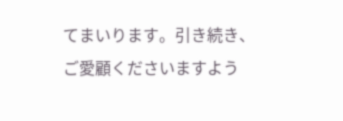てまいります。引き続き、ご愛顧くださいますよう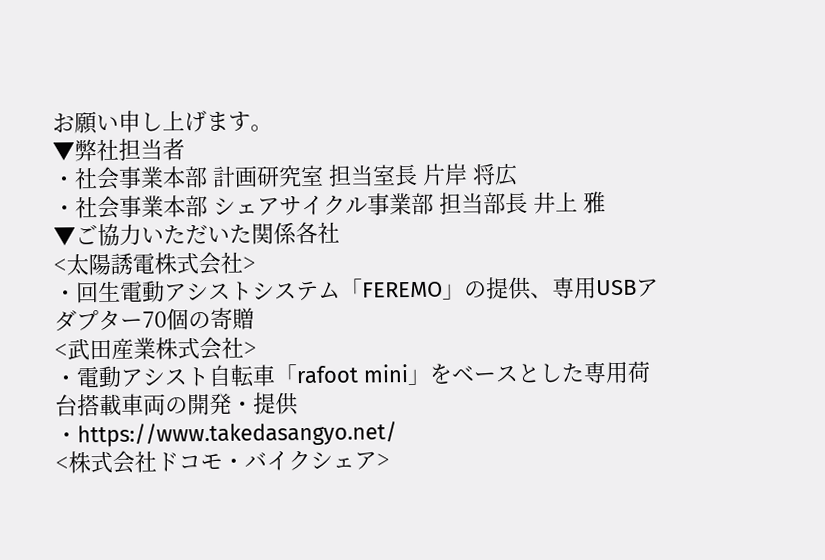お願い申し上げます。
▼弊社担当者
・社会事業本部 計画研究室 担当室長 片岸 将広
・社会事業本部 シェアサイクル事業部 担当部長 井上 雅
▼ご協力いただいた関係各社
<太陽誘電株式会社>
・回生電動アシストシステム「FEREMO」の提供、専用USBアダプター70個の寄贈
<武田産業株式会社>
・電動アシスト自転車「rafoot mini」をベースとした専用荷台搭載車両の開発・提供
・https://www.takedasangyo.net/
<株式会社ドコモ・バイクシェア>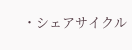・シェアサイクル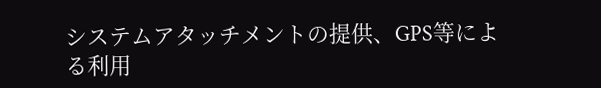システムアタッチメントの提供、GPS等による利用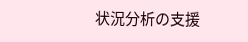状況分析の支援